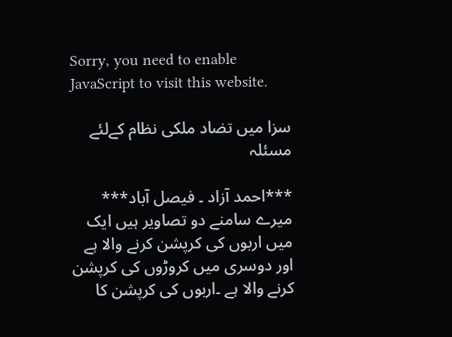Sorry, you need to enable JavaScript to visit this website.

سزا میں تضاد ملکی نظام کےلئے مسئلہ

***احمد آزاد ۔ فیصل آباد***
میرے سامنے دو تصاویر ہیں ایک میں اربوں کی کرپشن کرنے والا ہے اور دوسری میں کروڑوں کی کرپشن کرنے والا ہے ۔اربوں کی کرپشن کا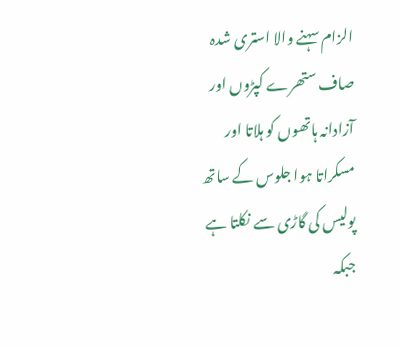الزام سہنے والا استری شدہ صاف ستھرے کپڑوں اور آزادانہ ہاتھوں کو ہلاتا اور مسکراتا ہوا جلوس کے ساتھ پولیس کی گاڑی سے نکلتا ہے جبکہ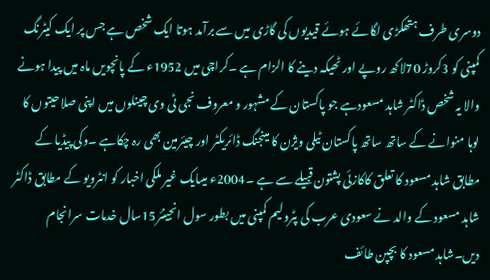دوسری طرف ہتھکڑی لگائے ہوئے قیدیوں کی گاڑی میں سے برآمد ہوتا ایک شخص ہے جس پر ایک کیٹرنگ کمپنی کو 3کروڑ 70لاکھ روپے اور ٹھیکہ دینے کا الزام ہے ۔کراچی میں 1952ء کے پانچویں ماہ میں پیدا ہونے والا یہ شخص ڈاکٹر شاہد مسعودہے جو پاکستان کے مشہور و معروف نجی ٹی وی چینلوں میں اپنی صلاحیتوں کا لوہا منوانے کے ساتھ ساتھ پاکستان ٹیلی ویژن کا مینجنگ ڈائریکٹر اور چیئرمین بھی رہ چکاہے ۔وکی پیڈیا کے مطابق شاہد مسعود کا تعلق کاکازئی پشتون قبیلے سے ہے ۔2004ء میںایک غیر ملکی اخبار کو انٹرویو کے مطابق ڈاکٹر شاہد مسعود کے والد نے سعودی عرب کی پٹرولیم کمپنی میں بطور سول انجینئر15سال خدمات سرانجام دیں۔شاہد مسعود کا بچپن طائف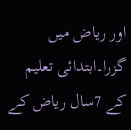اور ریاض میں گزرا۔ابتدائی تعلیم کے 7سال ریاض کے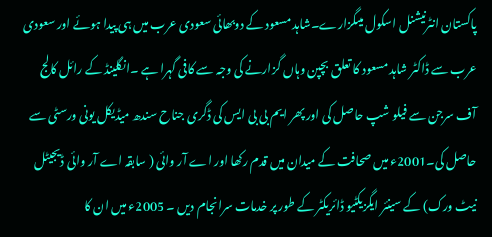پاکستان انٹرنیشنل اسکول میںگزارے۔شاہد مسعود کے دوبھائی سعودی عرب میں ہی پیدا ہوئے اور سعودی عرب سے ڈاکٹر شاہد مسعود کا تعلق بچپن وہاں گزارنے کی وجہ سے کافی گہرا ہے ۔انگلینڈ کے رائل کالج آف سرجن سے فیلو شپ حاصل کی اور پھر ایم بی بی ایس کی ڈگری جناح سندھ میڈیکل یونی ورسٹی سے حاصل کی۔2001ء میں صحافت کے میدان میں قدم رکھا اور اے آر وائی ( سابقہ اے آر وائی ڈیجیٹل نیٹ ورک) کے سینئر ایگزیکٹیو ڈائریکٹر کے طور پر خدمات سرانجام دیں ۔ 2005ء میں ان کا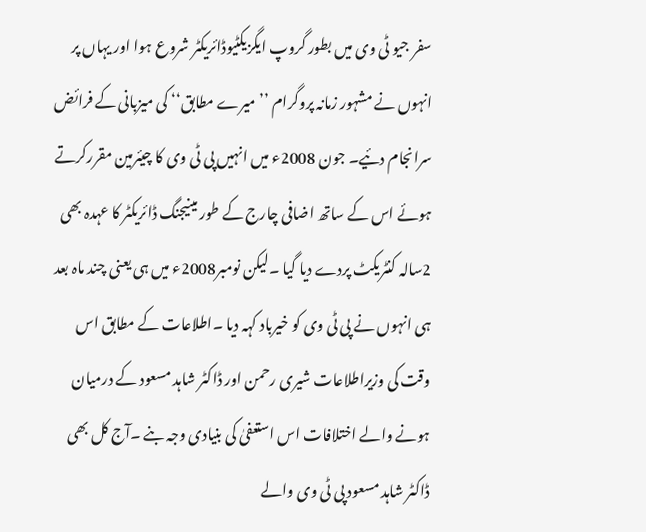سفر جیو ٹی وی میں بطور گروپ ایگزیکٹیوڈائریکٹر شروع ہوا اور یہاں پر انہوں نے مشہور زمانہ پروگرام ’’میرے مطابق‘‘ کی میزبانی کے فرائض سرانجام دئیے۔ جون 2008ء میں انہیں پی ٹی وی کا چیئرمین مقررکرتے ہوئے اس کے ساتھ اضافی چارج کے طور مینیجنگ ڈائریکٹر کا عہدہ بھی 2سالہ کنٹریکٹ پردے دیا گیا ۔لیکن نومبر2008ء میں ہی یعنی چند ماہ بعد ہی انہوں نے پی ٹی وی کو خیرباد کہہ دیا ۔اطلاعات کے مطابق اس وقت کی وزیراطلاعات شیری رحمن اور ڈاکٹر شاہد مسعود کے درمیان ہونے والے اختلافات اس استعفیٰ کی بنیادی وجہ بنے ۔آج کل بھی ڈاکٹر شاہد مسعود پی ٹی وی والے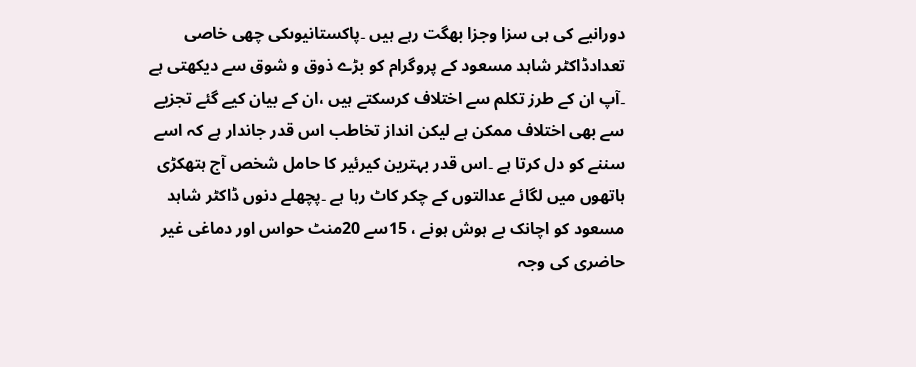دورانیے کی ہی سزا وجزا بھگت رہے ہیں ۔پاکستانیوںکی چھی خاصی تعدادڈاکٹر شاہد مسعود کے پروگرام کو بڑے ذوق و شوق سے دیکھتی ہے ۔آپ ان کے طرز تکلم سے اختلاف کرسکتے ہیں ،ان کے بیان کیے گئے تجزیے سے بھی اختلاف ممکن ہے لیکن انداز تخاطب اس قدر جاندار ہے کہ اسے سننے کو دل کرتا ہے ۔اس قدر بہترین کیرئیر کا حامل شخص آج ہتھکڑی ہاتھوں میں لگائے عدالتوں کے چکر کاٹ رہا ہے ۔پچھلے دنوں ڈاکٹر شاہد مسعود کو اچانک بے ہوش ہونے ، 15سے 20منٹ حواس اور دماغی غیر حاضری کی وجہ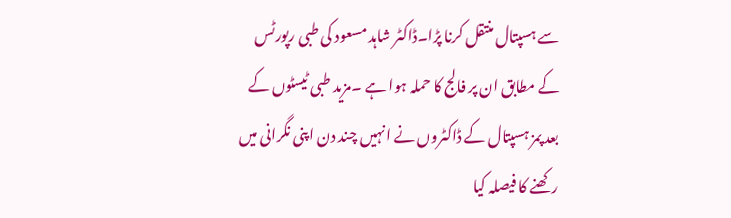سے ہسپتال منتقل کرنا پڑا۔ڈاکٹر شاہد مسعود کی طبی رپورٹس کے مطابق ان پر فالج کا حملہ ہوا ہے ۔مزید طبی ٹیسٹوں کے بعد پمز ہسپتال کے ڈاکٹروں نے انہیں چند دن اپنی نگرانی میں رکھنے کا فیصلہ کیا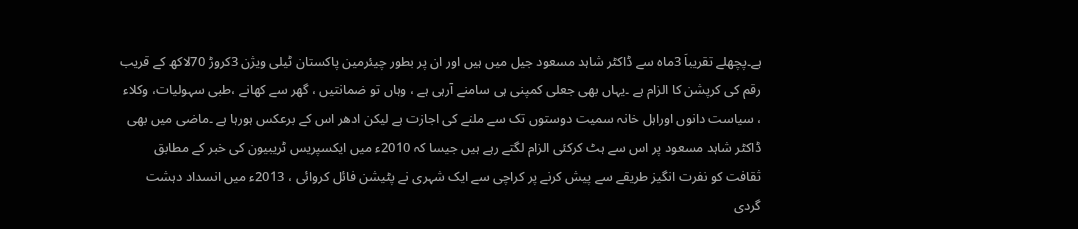ہے۔پچھلے تقریباَ 3ماہ سے ڈاکٹر شاہد مسعود جیل میں ہیں اور ان پر بطور چیئرمین پاکستان ٹیلی ویژن 3کروڑ 70لاکھ کے قریب رقم کی کرپشن کا الزام ہے ۔یہاں بھی جعلی کمپنی ہی سامنے آرہی ہے ، وہاں تو ضمانتیں ، گھر سے کھانے ،طبی سہولیات، وکلاء ، سیاست دانوں اوراہل خانہ سمیت دوستوں تک سے ملنے کی اجازت ہے لیکن ادھر اس کے برعکس ہورہا ہے ۔ماضی میں بھی ڈاکٹر شاہد مسعود پر اس سے ہٹ کرکئی الزام لگتے رہے ہیں جیسا کہ 2010ء میں ایکسپریس ٹریبیون کی خبر کے مطابق ثقافت کو نفرت انگیز طریقے سے پیش کرنے پر کراچی سے ایک شہری نے پٹیشن فائل کروائی ، 2013ء میں انسداد دہشت گردی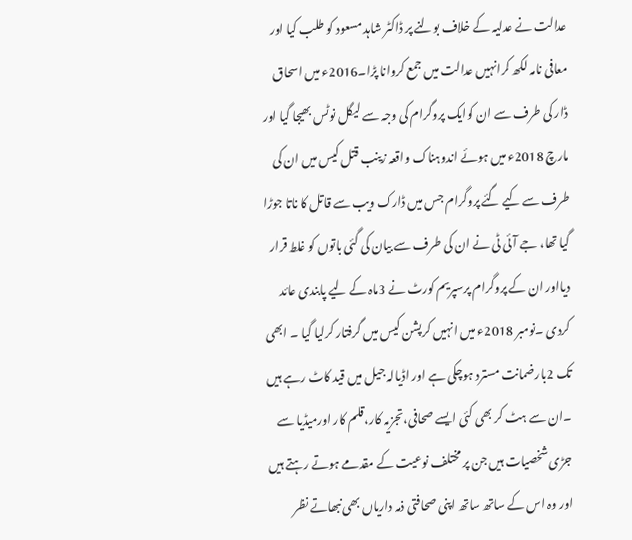عدالت نے عدلیہ کے خلاف بولنے پر ڈاکٹر شاہد مسعود کو طلب کیا اور معافی نامہ لکھ کرانہیں عدالت میں جمع کروانا پڑا۔2016ء میں اسحاق ڈار کی طرف سے ان کوایک پروگرام کی وجہ سے لیگل نوٹس بھیجا گیا اور مارچ 2018ء میں ہوئے اندوہناک واقعہ زینب قتل کیس میں ان کی طرف سے کیے گئے پروگرام جس میں ڈارک ویب سے قاتل کا ناتا جوڑا گیا تھا، جے آئی ٹی نے ان کی طرف سے بیان کی گئی باتوں کو غلط قرار دیااور ان کے پروگرام پرسپریم کورٹ نے 3ماہ کے لیے پابندی عائد کردی ۔نومبر 2018ء میں انہیں کرپشن کیس میں گرفتار کرلیا گیا ۔ ابھی تک 2بارضمانت مسترد ہوچکی ہے اور اڈیالہ جیل میں قید کاٹ رہے ہیں ۔ان سے ہٹ کر بھی کئی ایسے صحافی،تجزیہ کار،قلم کار اورمیڈیا سے جڑی شخصیات ہیں جن پر مختلف نوعیت کے مقدمے ہوتے رہتے ہیں اور وہ اس کے ساتھ ساتھ اپنی صحافتی ذمہ داریاں بھی نبھاتے نظر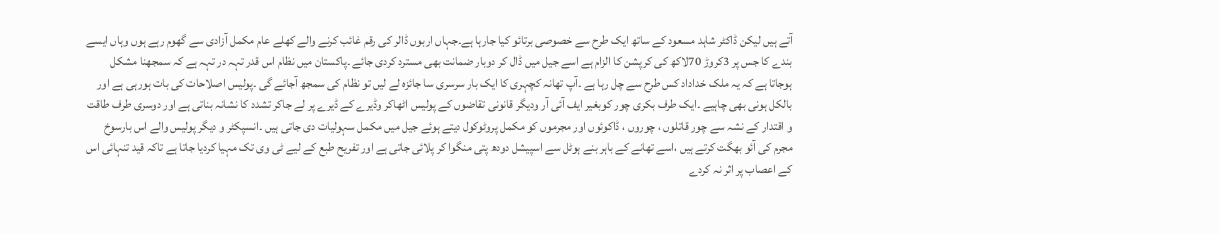آتے ہیں لیکن ڈاکٹر شاہد مسعود کے ساتھ ایک طرح سے خصوصی برتائو کیا جارہا ہے۔جہاں اربوں ڈالر کی رقم غائب کرنے والے کھلے عام مکمل آزادی سے گھوم رہے ہوں وہاں ایسے بندے کا جس پر 3کروڑ 70لاکھ کی کرپشن کا الزام ہے اسے جیل میں ڈال کر دوبار ضمانت بھی مسترد کردی جائے ۔پاکستان میں نظام اس قدر تہہ در تہہ ہے کہ سمجھنا مشکل ہوجاتا ہے کہ یہ ملک خداداد کس طرح سے چل رہا ہے ۔آپ تھانہ کچہری کا ایک بار سرسری سا جائزہ لے لیں تو نظام کی سمجھ آجائے گی ۔پولیس اصلاحات کی بات ہورہی ہے اور بالکل ہونی بھی چاہیے ۔ایک طرف بکری چور کوبغیر ایف آئی آر ودیگر قانونی تقاضوں کے پولیس اٹھاکر وڈیرے کے ڈیرے پر لے جاکر تشدد کا نشانہ بناتی ہے اور دوسری طرف طاقت و اقتدار کے نشہ سے چور قاتلوں ، چوروں ، ڈاکوئوں اور مجرموں کو مکمل پروٹوکول دیتے ہوئے جیل میں مکمل سہولیات دی جاتی ہیں ۔انسپکٹر و دیگر پولیس والے اس بارسوخ مجرم کی آئو بھگت کرتے ہیں ،اسے تھانے کے باہر بنے ہوٹل سے اسپیشل دودھ پتی منگوا کر پلائی جاتی ہے اور تفریح طبع کے لیے ٹی وی تک مہیا کردیا جاتا ہے تاکہ قید تنہائی اس کے اعصاب پر اثر نہ کردے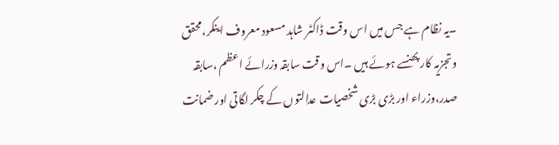۔یہ نظام ہے جس میں اس وقت ڈاکٹر شاہد مسعود معروف اینکر،محقق وتجزیہ کار پھنسے ہوئے ہیں ۔اس وقت سابقہ وزرائے اعظم ،سابقہ صدر،وزراء اور بڑی بڑی شخصیات عدالتوں کے چکر لگاتی اور ضمانت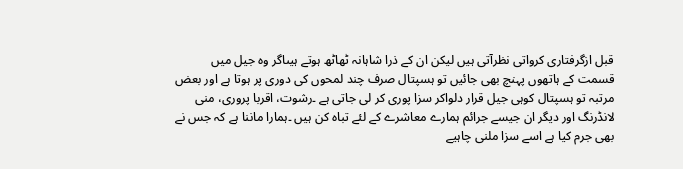قبل ازگرفتاری کرواتی نظرآتی ہیں لیکن ان کے ذرا شاہانہ ٹھاٹھ ہوتے ہیںاگر وہ جیل میں قسمت کے ہاتھوں پہنچ بھی جائیں تو ہسپتال صرف چند لمحوں کی دوری پر ہوتا ہے اور بعض مرتبہ تو ہسپتال کوہی جیل قرار دلواکر سزا پوری کر لی جاتی ہے ۔رشوت، اقربا پروری، منی لانڈرنگ اور دیگر ان جیسے جرائم ہمارے معاشرے کے لئے تباہ کن ہیں ۔ہمارا ماننا ہے کہ جس نے بھی جرم کیا ہے اسے سزا ملنی چاہیے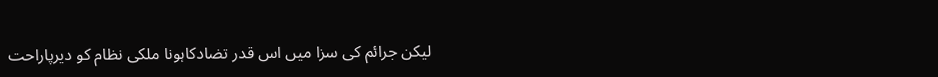لیکن جرائم کی سزا میں اس قدر تضادکاہونا ملکی نظام کو دیرپاراحت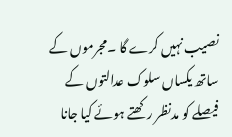نصیب نہیں کرے گا ۔مجرموں کے ساتھ یکساں سلوک عدالتوں کے فیصلے کو مدنظر رکھتے ہوئے کیا جانا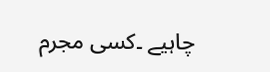چاہیے ۔کسی مجرم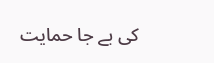کی بے جا حمایت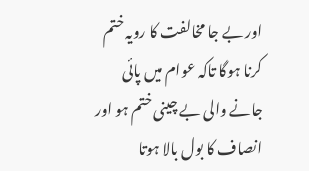اور بے جا مخالفت کا رویہ ختم کرنا ہوگا تاکہ عوام میں پائی جانے والی بے چینی ختم ہو اور انصاف کا بول بالا ہوتا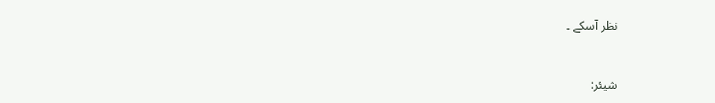نظر آسکے ۔


شیئر: